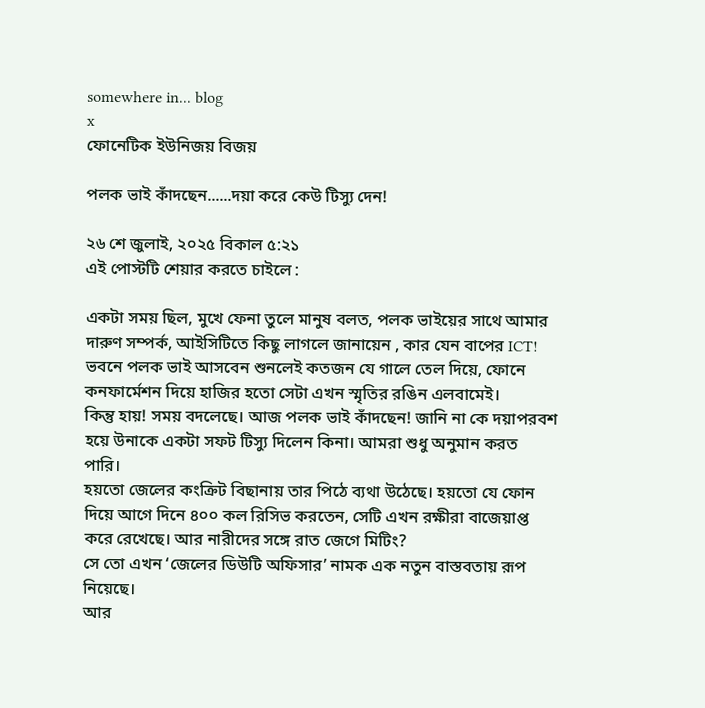somewhere in... blog
x
ফোনেটিক ইউনিজয় বিজয়

পলক ভাই কাঁদছেন......দয়া করে কেউ টিস্যু দেন!

২৬ শে জুলাই, ২০২৫ বিকাল ৫:২১
এই পোস্টটি শেয়ার করতে চাইলে :

একটা সময় ছিল, মুখে ফেনা তুলে মানুষ বলত, পলক ভাইয়ের সাথে আমার দারুণ সম্পর্ক, আইসিটিতে কিছু লাগলে জানায়েন , কার যেন বাপের ICT!
ভবনে পলক ভাই আসবেন শুনলেই কতজন যে গালে তেল দিয়ে, ফোনে কনফার্মেশন দিয়ে হাজির হতো সেটা এখন স্মৃতির রঙিন এলবামেই।
কিন্তু হায়! সময় বদলেছে। আজ পলক ভাই কাঁদছেন! জানি না কে দয়াপরবশ হয়ে উনাকে একটা সফট টিস্যু দিলেন কিনা। আমরা শুধু অনুমান করত পারি।
হয়তো জেলের কংক্রিট বিছানায় তার পিঠে ব্যথা উঠেছে। হয়তো যে ফোন দিয়ে আগে দিনে ৪০০ কল রিসিভ করতেন, সেটি এখন রক্ষীরা বাজেয়াপ্ত করে রেখেছে। আর নারীদের সঙ্গে রাত জেগে মিটিং?
সে তো এখন ‘জেলের ডিউটি অফিসার’ নামক এক নতুন বাস্তবতায় রূপ নিয়েছে।
আর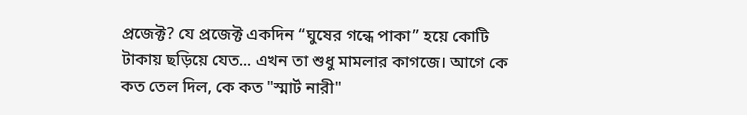প্রজেক্ট? যে প্রজেক্ট একদিন “ঘুষের গন্ধে পাকা” হয়ে কোটি টাকায় ছড়িয়ে যেত... এখন তা শুধু মামলার কাগজে। আগে কে কত তেল দিল, কে কত "স্মার্ট নারী"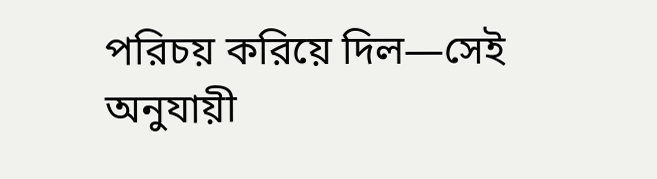পরিচয় করিয়ে দিল—সেই অনুযায়ী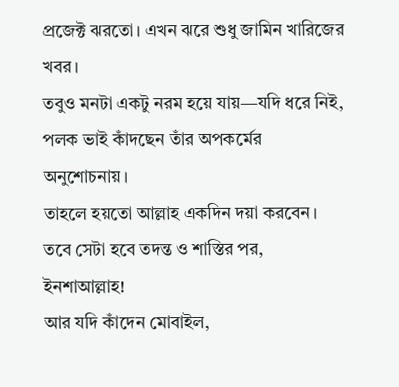প্রজেক্ট ঝরতো। এখন ঝরে শুধু জামিন খারিজের খবর।
তবুও মনটা একটু নরম হয়ে যায়—যদি ধরে নিই, পলক ভাই কাঁদছেন তাঁর অপকর্মের অনুশোচনায়।
তাহলে হয়তো আল্লাহ একদিন দয়া করবেন। তবে সেটা হবে তদন্ত ও শাস্তির পর, ইনশাআল্লাহ!
আর যদি কাঁদেন মোবাইল,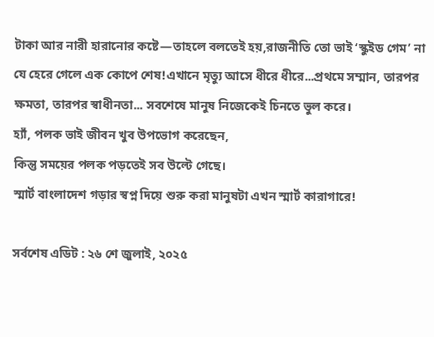টাকা আর নারী হারানোর কষ্টে—তাহলে বলতেই হয়,রাজনীতি তো ভাই ‘স্কুইড গেম’ না যে হেরে গেলে এক কোপে শেষ!এখানে মৃত্যু আসে ধীরে ধীরে...প্রথমে সম্মান, তারপর ক্ষমতা, তারপর স্বাধীনতা... সবশেষে মানুষ নিজেকেই চিনতে ভুল করে।
হ্যাঁ, পলক ভাই জীবন খুব উপভোগ করেছেন,
কিন্তু সময়ের পলক পড়তেই সব উল্টে গেছে।
স্মার্ট বাংলাদেশ গড়ার স্বপ্ন দিয়ে শুরু করা মানুষটা এখন স্মার্ট কারাগারে!

সর্বশেষ এডিট : ২৬ শে জুলাই, ২০২৫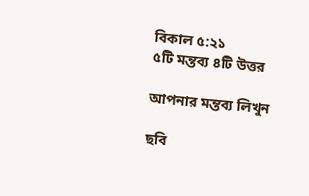বিকাল ৫:২১
৫টি মন্তব্য ৪টি উত্তর

আপনার মন্তব্য লিখুন

ছবি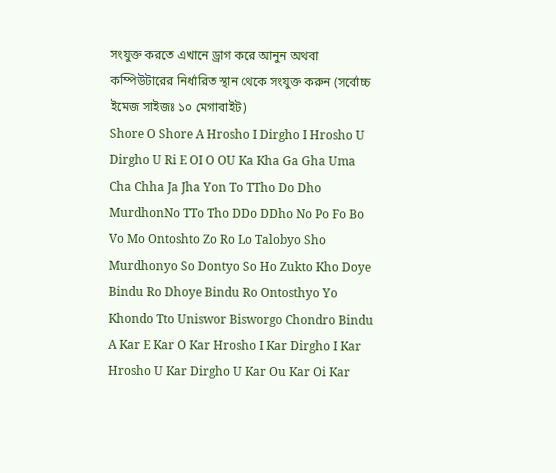সংযুক্ত করতে এখানে ড্রাগ করে আনুন অথবা কম্পিউটারের নির্ধারিত স্থান থেকে সংযুক্ত করুন (সর্বোচ্চ ইমেজ সাইজঃ ১০ মেগাবাইট)
Shore O Shore A Hrosho I Dirgho I Hrosho U Dirgho U Ri E OI O OU Ka Kha Ga Gha Uma Cha Chha Ja Jha Yon To TTho Do Dho MurdhonNo TTo Tho DDo DDho No Po Fo Bo Vo Mo Ontoshto Zo Ro Lo Talobyo Sho Murdhonyo So Dontyo So Ho Zukto Kho Doye Bindu Ro Dhoye Bindu Ro Ontosthyo Yo Khondo Tto Uniswor Bisworgo Chondro Bindu A Kar E Kar O Kar Hrosho I Kar Dirgho I Kar Hrosho U Kar Dirgho U Kar Ou Kar Oi Kar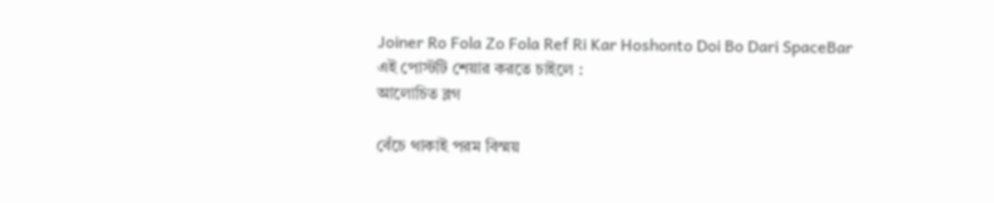Joiner Ro Fola Zo Fola Ref Ri Kar Hoshonto Doi Bo Dari SpaceBar
এই পোস্টটি শেয়ার করতে চাইলে :
আলোচিত ব্লগ

বেঁচে থাকাই পরম বিস্ময়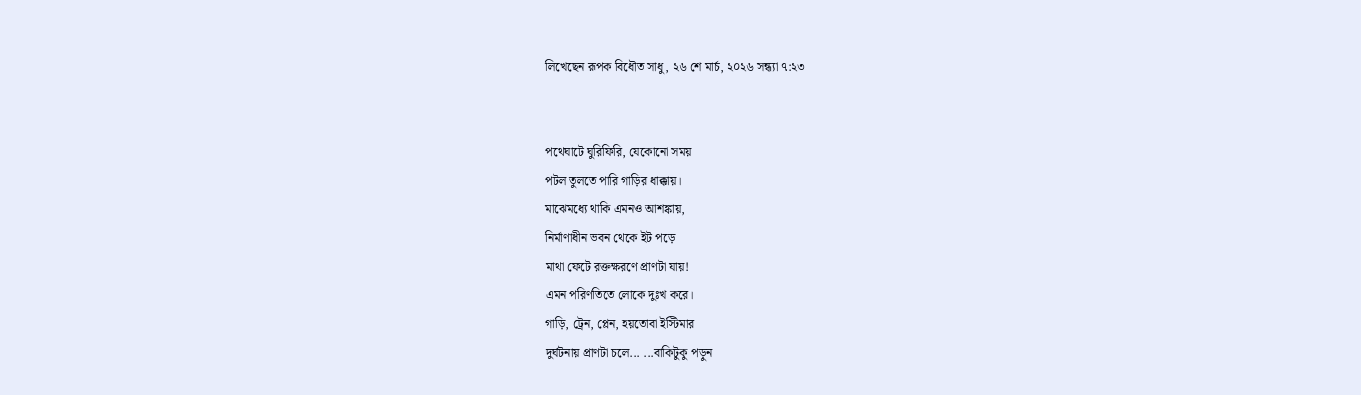লিখেছেন রূপক বিধৌত সাধু, ২৬ শে মার্চ, ২০২৬ সন্ধ্যা ৭:২৩


পথেঘাটে ঘুরিফিরি, যেকোনো সময়
পটল তুলতে পারি গাড়ির ধাক্কায়।
মাঝেমধ্যে থাকি এমনও আশঙ্কায়,
নির্মাণাধীন ভবন থেকে ইট পড়ে
মাথা ফেটে রক্তক্ষরণে প্রাণটা যায়!
এমন পরিণতিতে লোকে দুঃখ করে।
গাড়ি, ট্রেন, প্লেন, হয়তোবা ইস্টিমার
দুর্ঘটনায় প্রাণটা চলে... ...বাকিটুকু পড়ুন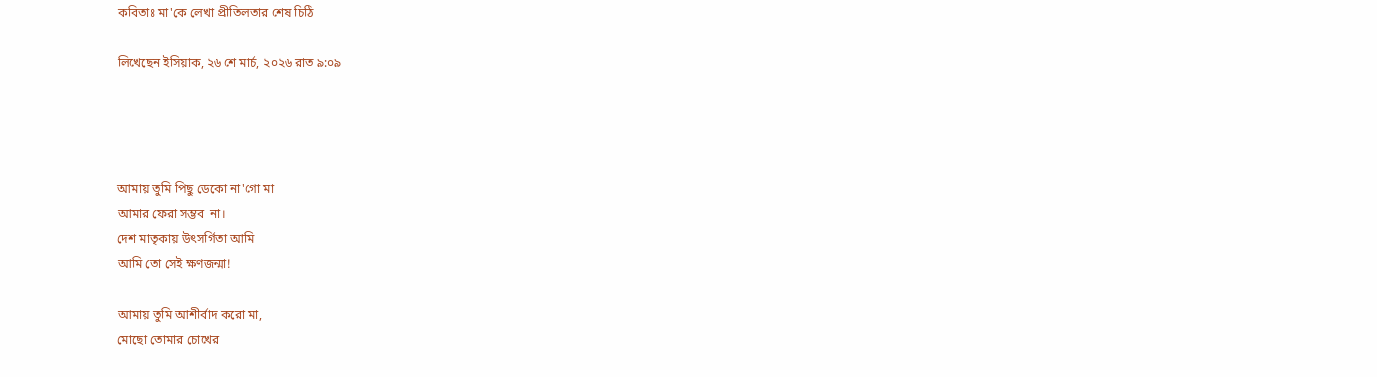কবিতাঃ মা'কে লেখা প্রীতিলতার শেষ চিঠি

লিখেছেন ইসিয়াক, ২৬ শে মার্চ, ২০২৬ রাত ৯:০৯




আমায় তুমি পিছু ডেকো না'গো মা
আমার ফেরা সম্ভব  না।
দেশ মাতৃকায় উৎসর্গিতা আমি
আমি তো সেই ক্ষণজন্মা!

আমায় তুমি আশীর্বাদ করো মা,
মোছো তোমার চোখের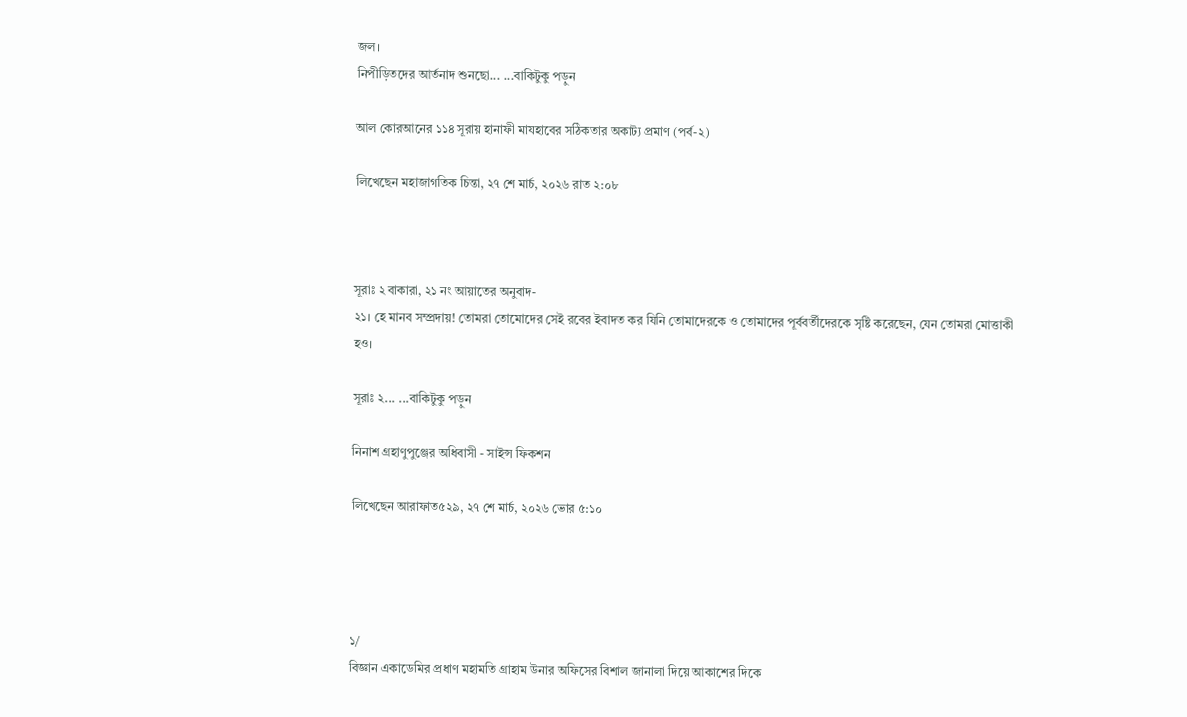জল।
নিপীড়িতদের আর্তনাদ শুনছো... ...বাকিটুকু পড়ুন

আল কোরআনের ১১৪ সূরায় হানাফী মাযহাবের সঠিকতার অকাট্য প্রমাণ (পর্ব-২)

লিখেছেন মহাজাগতিক চিন্তা, ২৭ শে মার্চ, ২০২৬ রাত ২:০৮



সূরাঃ ২ বাকারা, ২১ নং আয়াতের অনুবাদ-
২১। হে মানব সম্প্রদায়! তোমরা তোমোদের সেই রবের ইবাদত কর যিনি তোমাদেরকে ও তোমাদের পূর্ববর্তীদেরকে সৃষ্টি করেছেন, যেন তোমরা মোত্তাকী হও।

সূরাঃ ২... ...বাকিটুকু পড়ুন

নিনাশ গ্রহাণুপুঞ্জের অধিবাসী - সাইন্স ফিকশন

লিখেছেন আরাফাত৫২৯, ২৭ শে মার্চ, ২০২৬ ভোর ৫:১০




১/
বিজ্ঞান একাডেমির প্রধাণ মহামতি গ্রাহাম উনার অফিসের বিশাল জানালা দিয়ে আকাশের দিকে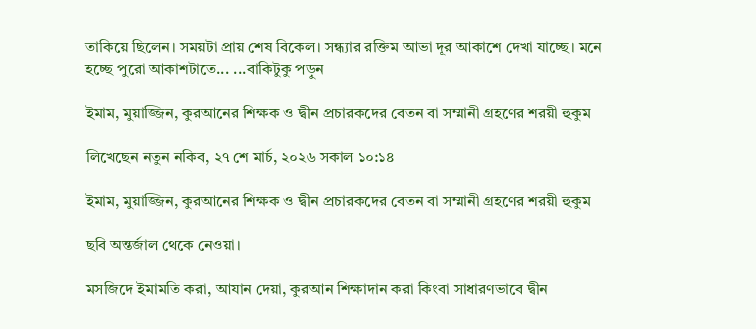তাকিয়ে ছিলেন। সময়টা প্রায় শেষ বিকেল। সন্ধ্যার রক্তিম আভা দূর আকাশে দেখা যাচ্ছে। মনে হচ্ছে পুরো আকাশটাতে... ...বাকিটুকু পড়ুন

ইমাম, মুয়াজ্জিন, কুরআনের শিক্ষক ও দ্বীন প্রচারকদের বেতন বা সম্মানী গ্রহণের শরয়ী হুকুম

লিখেছেন নতুন নকিব, ২৭ শে মার্চ, ২০২৬ সকাল ১০:১৪

ইমাম, মুয়াজ্জিন, কুরআনের শিক্ষক ও দ্বীন প্রচারকদের বেতন বা সম্মানী গ্রহণের শরয়ী হুকুম

ছবি অন্তর্জাল থেকে নেওয়া।

মসজিদে ইমামতি করা, আযান দেয়া, কুরআন শিক্ষাদান করা কিংবা সাধারণভাবে দ্বীন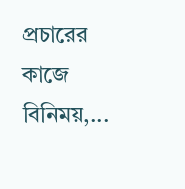প্রচারের কাজে বিনিময়,...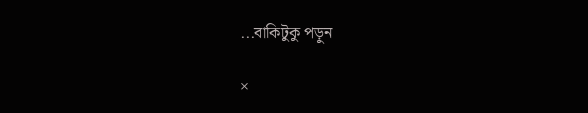...বাকিটুকু পড়ুন

×